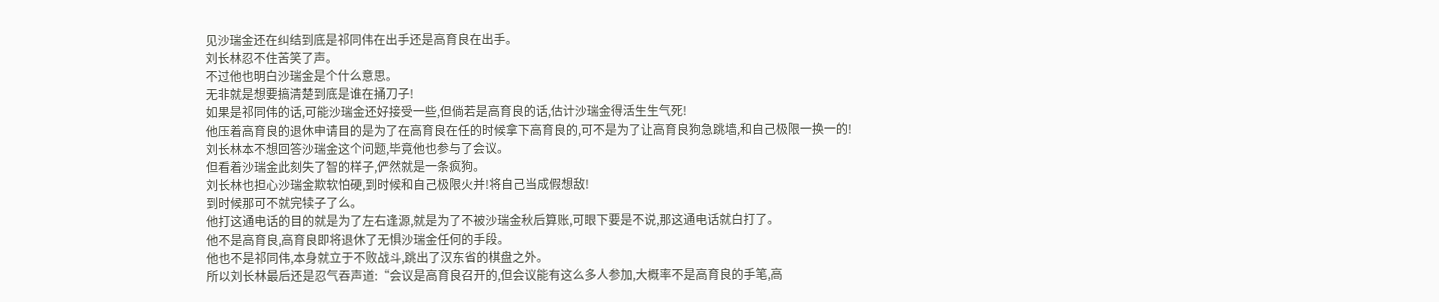见沙瑞金还在纠结到底是祁同伟在出手还是高育良在出手。
刘长林忍不住苦笑了声。
不过他也明白沙瑞金是个什么意思。
无非就是想要搞清楚到底是谁在捅刀子!
如果是祁同伟的话,可能沙瑞金还好接受一些,但倘若是高育良的话,估计沙瑞金得活生生气死!
他压着高育良的退休申请目的是为了在高育良在任的时候拿下高育良的,可不是为了让高育良狗急跳墙,和自己极限一换一的!
刘长林本不想回答沙瑞金这个问题,毕竟他也参与了会议。
但看着沙瑞金此刻失了智的样子,俨然就是一条疯狗。
刘长林也担心沙瑞金欺软怕硬,到时候和自己极限火并!将自己当成假想敌!
到时候那可不就完犊子了么。
他打这通电话的目的就是为了左右逢源,就是为了不被沙瑞金秋后算账,可眼下要是不说,那这通电话就白打了。
他不是高育良,高育良即将退休了无惧沙瑞金任何的手段。
他也不是祁同伟,本身就立于不败战斗,跳出了汉东省的棋盘之外。
所以刘长林最后还是忍气吞声道:“会议是高育良召开的,但会议能有这么多人参加,大概率不是高育良的手笔,高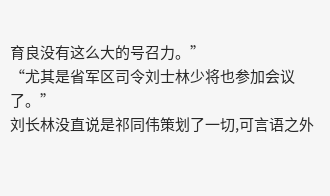育良没有这么大的号召力。”
“尤其是省军区司令刘士林少将也参加会议了。”
刘长林没直说是祁同伟策划了一切,可言语之外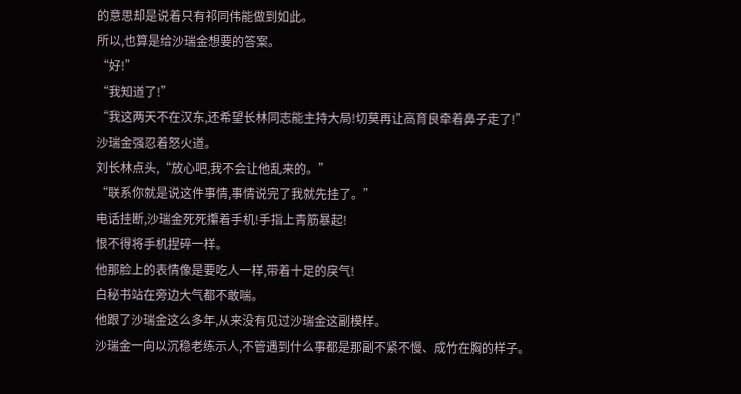的意思却是说着只有祁同伟能做到如此。
所以,也算是给沙瑞金想要的答案。
“好!”
“我知道了!”
“我这两天不在汉东,还希望长林同志能主持大局!切莫再让高育良牵着鼻子走了!”
沙瑞金强忍着怒火道。
刘长林点头,“放心吧,我不会让他乱来的。”
“联系你就是说这件事情,事情说完了我就先挂了。”
电话挂断,沙瑞金死死攥着手机!手指上青筋暴起!
恨不得将手机捏碎一样。
他那脸上的表情像是要吃人一样,带着十足的戾气!
白秘书站在旁边大气都不敢喘。
他跟了沙瑞金这么多年,从来没有见过沙瑞金这副模样。
沙瑞金一向以沉稳老练示人,不管遇到什么事都是那副不紧不慢、成竹在胸的样子。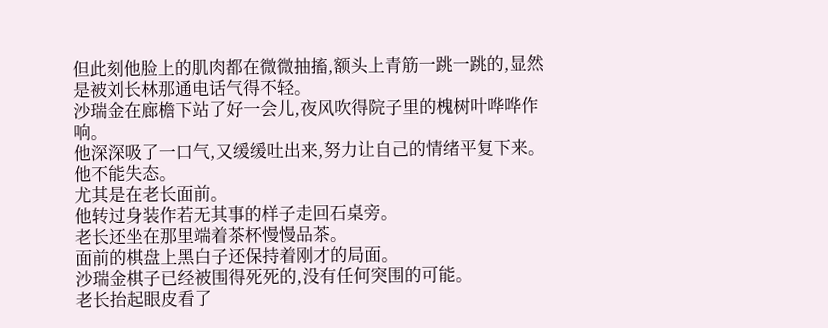但此刻他脸上的肌肉都在微微抽搐,额头上青筋一跳一跳的,显然是被刘长林那通电话气得不轻。
沙瑞金在廊檐下站了好一会儿,夜风吹得院子里的槐树叶哗哗作响。
他深深吸了一口气,又缓缓吐出来,努力让自己的情绪平复下来。
他不能失态。
尤其是在老长面前。
他转过身装作若无其事的样子走回石桌旁。
老长还坐在那里端着茶杯慢慢品茶。
面前的棋盘上黑白子还保持着刚才的局面。
沙瑞金棋子已经被围得死死的,没有任何突围的可能。
老长抬起眼皮看了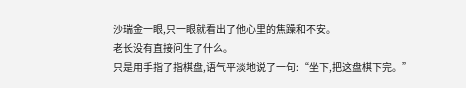沙瑞金一眼,只一眼就看出了他心里的焦躁和不安。
老长没有直接问生了什么。
只是用手指了指棋盘,语气平淡地说了一句:“坐下,把这盘棋下完。”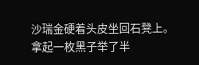沙瑞金硬着头皮坐回石凳上。
拿起一枚黑子举了半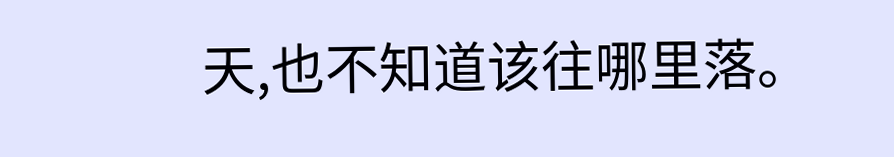天,也不知道该往哪里落。